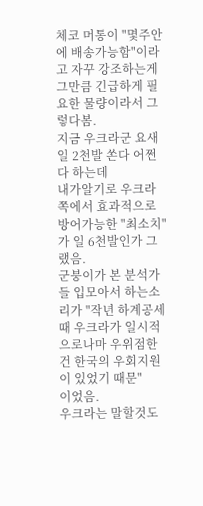체코 머통이 "몇주안에 배송가능함"이라고 자꾸 강조하는게
그만큼 긴급하게 필요한 물량이라서 그렇다봄.
지금 우크라군 요새 일 2천발 쏜다 어쩐다 하는데
내가알기로 우크라쪽에서 효과적으로 방어가능한 "최소치"가 일 6천발인가 그랬음.
군붕이가 본 분석가들 입모아서 하는소리가 "작년 하계공세때 우크라가 일시적으로나마 우위점한건 한국의 우회지원이 있었기 때문"
이었음.
우크라는 말할것도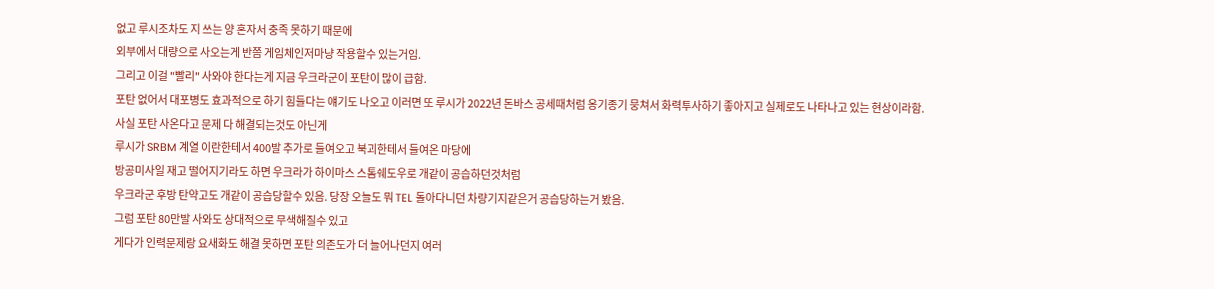없고 루시조차도 지 쓰는 양 혼자서 충족 못하기 때문에
외부에서 대량으로 사오는게 반쯤 게임체인저마냥 작용할수 있는거임.
그리고 이걸 "빨리" 사와야 한다는게 지금 우크라군이 포탄이 많이 급함.
포탄 없어서 대포병도 효과적으로 하기 힘들다는 얘기도 나오고 이러면 또 루시가 2022년 돈바스 공세때처럼 옹기종기 뭉쳐서 화력투사하기 좋아지고 실제로도 나타나고 있는 현상이라함.
사실 포탄 사온다고 문제 다 해결되는것도 아닌게
루시가 SRBM 계열 이란한테서 400발 추가로 들여오고 북괴한테서 들여온 마당에
방공미사일 재고 떨어지기라도 하면 우크라가 하이마스 스톰쉐도우로 개같이 공습하던것처럼
우크라군 후방 탄약고도 개같이 공습당할수 있음. 당장 오늘도 뭐 TEL 돌아다니던 차량기지같은거 공습당하는거 봤음.
그럼 포탄 80만발 사와도 상대적으로 무색해질수 있고
게다가 인력문제랑 요새화도 해결 못하면 포탄 의존도가 더 늘어나던지 여러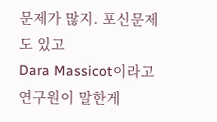문제가 많지. 포신문제도 있고
Dara Massicot이라고 연구원이 말한게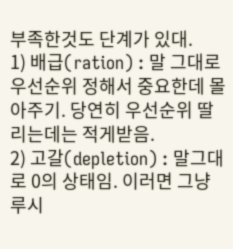부족한것도 단계가 있대.
1) 배급(ration) : 말 그대로 우선순위 정해서 중요한데 몰아주기. 당연히 우선순위 딸리는데는 적게받음.
2) 고갈(depletion) : 말그대로 0의 상태임. 이러면 그냥 루시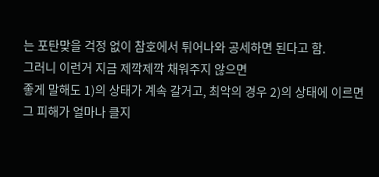는 포탄맞을 걱정 없이 참호에서 튀어나와 공세하면 된다고 함.
그러니 이런거 지금 제깍제깍 채워주지 않으면
좋게 말해도 1)의 상태가 계속 갈거고, 최악의 경우 2)의 상태에 이르면
그 피해가 얼마나 클지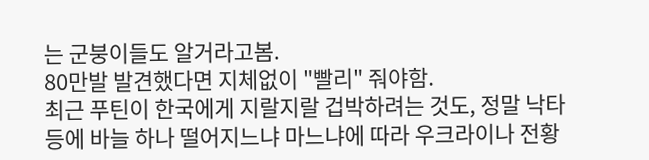는 군붕이들도 알거라고봄.
80만발 발견했다면 지체없이 "빨리" 줘야함.
최근 푸틴이 한국에게 지랄지랄 겁박하려는 것도, 정말 낙타 등에 바늘 하나 떨어지느냐 마느냐에 따라 우크라이나 전황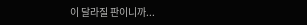이 달라질 판이니까...